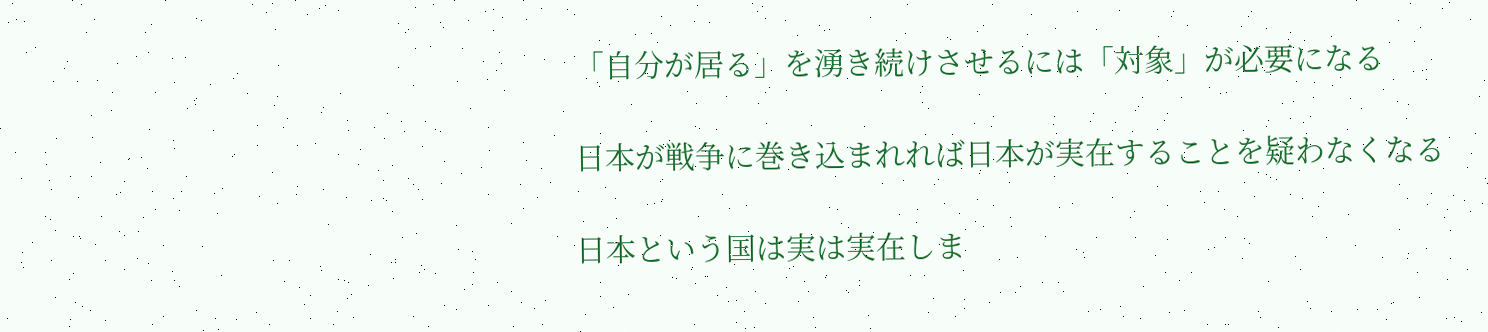「自分が居る」を湧き続けさせるには「対象」が必要になる

日本が戦争に巻き込まれれば日本が実在することを疑わなくなる

日本という国は実は実在しま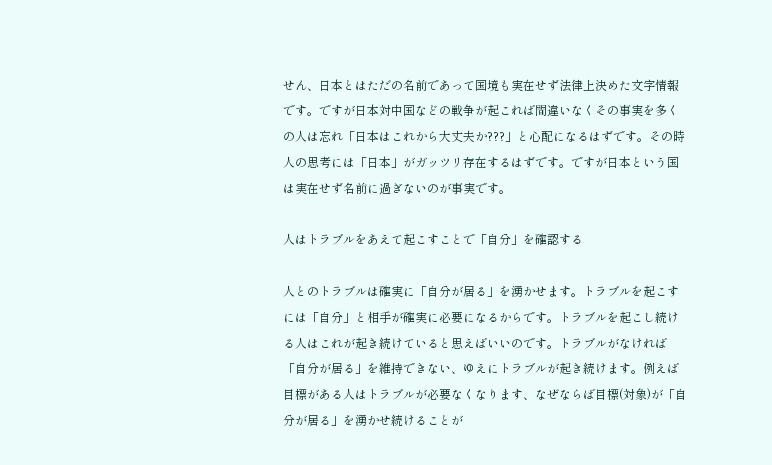せん、日本とはただの名前であって国境も実在せず法律上決めた文字情報です。ですが日本対中国などの戦争が起これば間違いなくその事実を多くの人は忘れ「日本はこれから大丈夫か???」と心配になるはずです。その時人の思考には「日本」がガッツリ存在するはずです。ですが日本という国は実在せず名前に過ぎないのが事実です。

人はトラブルをあえて起こすことで「自分」を確認する

人とのトラブルは確実に「自分が居る」を湧かせます。トラブルを起こすには「自分」と相手が確実に必要になるからです。トラブルを起こし続ける人はこれが起き続けていると思えばいいのです。トラブルがなければ「自分が居る」を維持できない、ゆえにトラブルが起き続けます。例えば目標がある人はトラブルが必要なくなります、なぜならば目標(対象)が「自分が居る」を湧かせ続けることが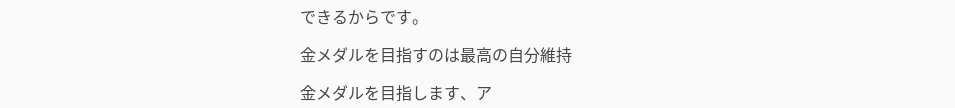できるからです。

金メダルを目指すのは最高の自分維持

金メダルを目指します、ア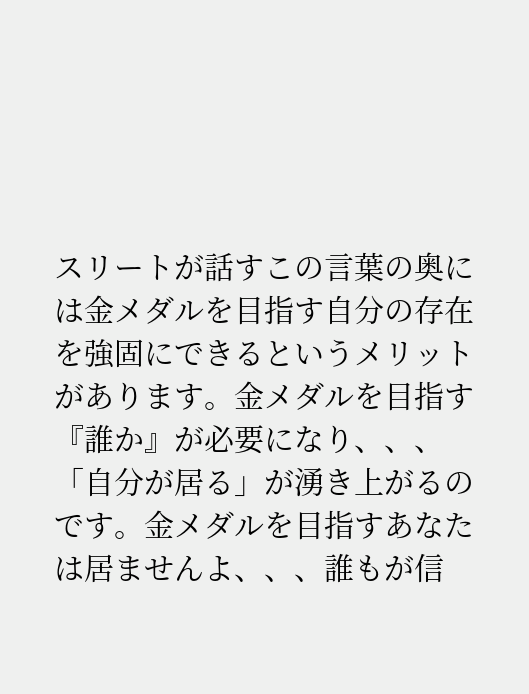スリートが話すこの言葉の奥には金メダルを目指す自分の存在を強固にできるというメリットがあります。金メダルを目指す『誰か』が必要になり、、、「自分が居る」が湧き上がるのです。金メダルを目指すあなたは居ませんよ、、、誰もが信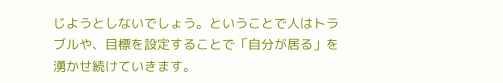じようとしないでしょう。ということで人はトラブルや、目標を設定することで「自分が居る」を湧かせ続けていきます。